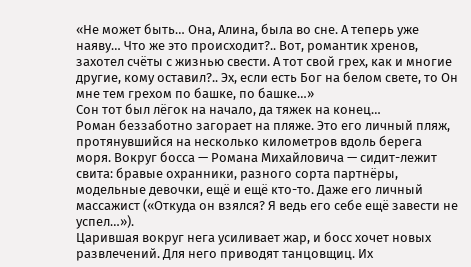«Не может быть… Она, Алина, была во сне. А теперь уже наяву… Что же это происходит?.. Вот, романтик хренов, захотел счёты с жизнью свести. А тот свой грех, как и многие другие, кому оставил?.. Эх, если есть Бог на белом свете, то Он мне тем грехом по башке, по башке…»
Сон тот был лёгок на начало, да тяжек на конец…
Роман беззаботно загорает на пляже. Это его личный пляж, протянувшийся на несколько километров вдоль берега моря. Вокруг босса — Романа Михайловича — сидит-лежит свита: бравые охранники, разного сорта партнёры, модельные девочки, ещё и ещё кто-то. Даже его личный массажист («Откуда он взялся? Я ведь его себе ещё завести не успел…»).
Царившая вокруг нега усиливает жар, и босс хочет новых развлечений. Для него приводят танцовщиц. Их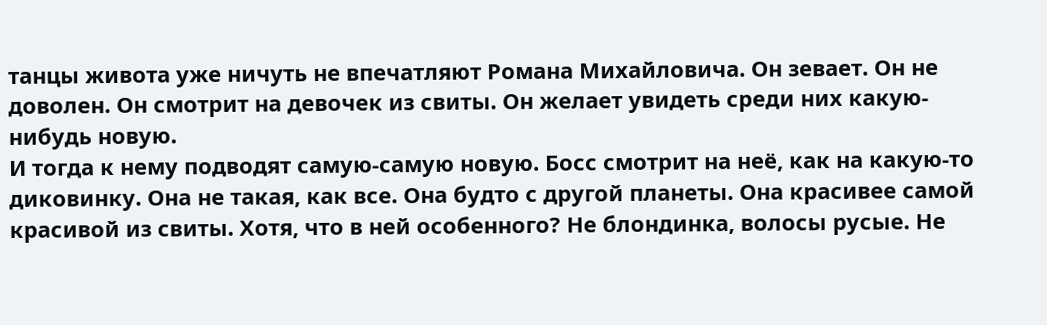танцы живота уже ничуть не впечатляют Романа Михайловича. Он зевает. Он не доволен. Он смотрит на девочек из свиты. Он желает увидеть среди них какую-нибудь новую.
И тогда к нему подводят самую-самую новую. Босс смотрит на неё, как на какую-то диковинку. Она не такая, как все. Она будто с другой планеты. Она красивее самой красивой из свиты. Хотя, что в ней особенного? Не блондинка, волосы русые. Не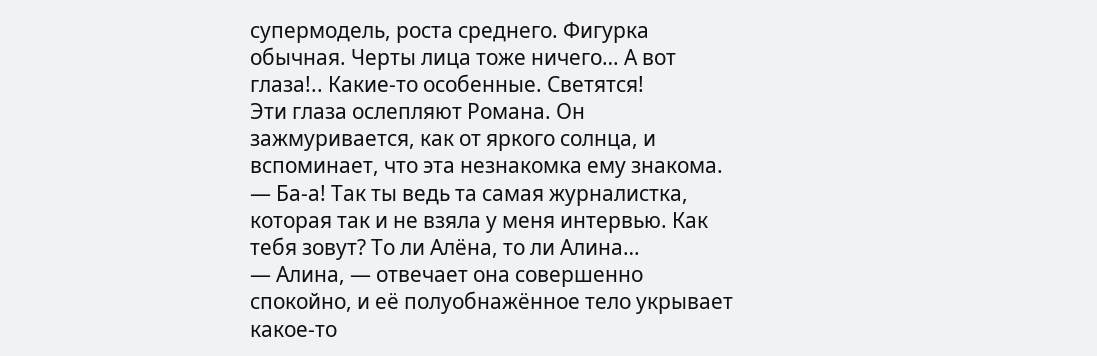супермодель, роста среднего. Фигурка обычная. Черты лица тоже ничего… А вот глаза!.. Какие-то особенные. Светятся!
Эти глаза ослепляют Романа. Он зажмуривается, как от яркого солнца, и вспоминает, что эта незнакомка ему знакома.
— Ба-а! Так ты ведь та самая журналистка, которая так и не взяла у меня интервью. Как тебя зовут? То ли Алёна, то ли Алина…
— Алина, — отвечает она совершенно спокойно, и её полуобнажённое тело укрывает какое-то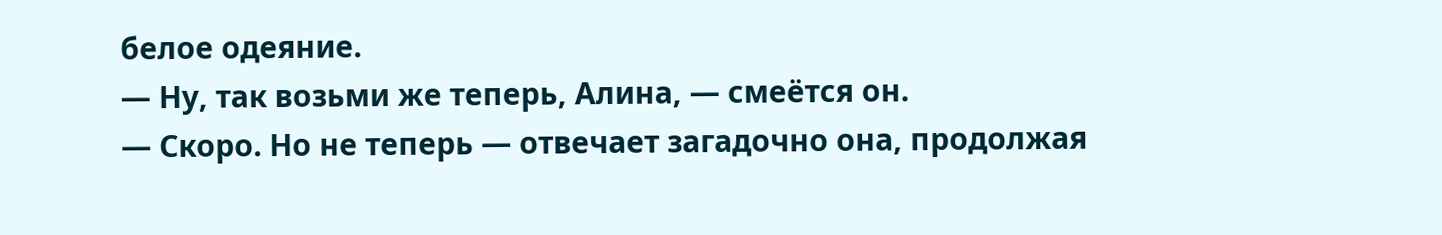белое одеяние.
— Ну, так возьми же теперь, Алина, — смеётся он.
— Скоро. Но не теперь — отвечает загадочно она, продолжая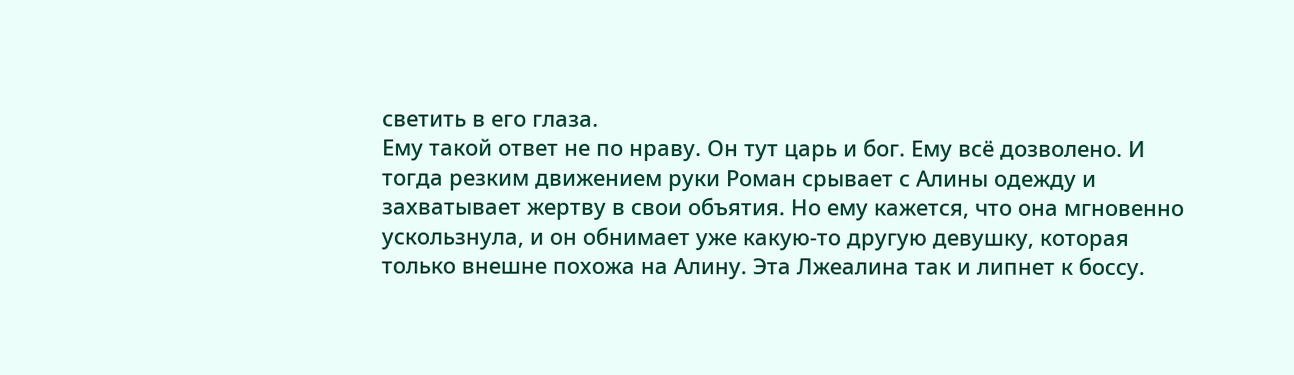светить в его глаза.
Ему такой ответ не по нраву. Он тут царь и бог. Ему всё дозволено. И тогда резким движением руки Роман срывает с Алины одежду и захватывает жертву в свои объятия. Но ему кажется, что она мгновенно ускользнула, и он обнимает уже какую-то другую девушку, которая только внешне похожа на Алину. Эта Лжеалина так и липнет к боссу.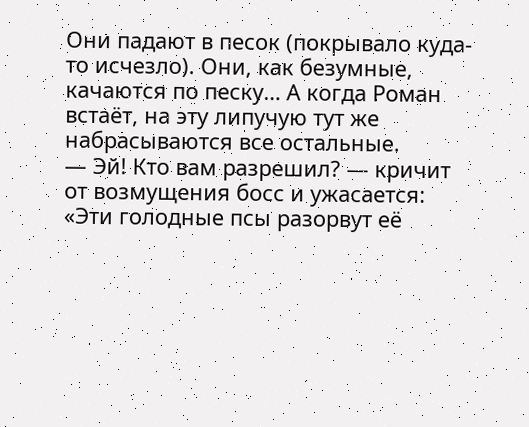Они падают в песок (покрывало куда-то исчезло). Они, как безумные, качаются по песку… А когда Роман встаёт, на эту липучую тут же набрасываются все остальные.
— Эй! Кто вам разрешил? — кричит от возмущения босс и ужасается:
«Эти голодные псы разорвут её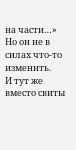на части…»
Но он не в силах что-то изменить.
И тут же вместо свиты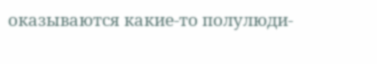оказываются какие-то полулюди-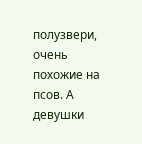полузвери, очень похожие на псов. А девушки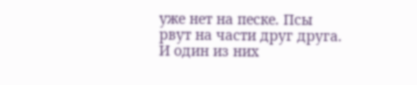уже нет на песке. Псы рвут на части друг друга. И один из них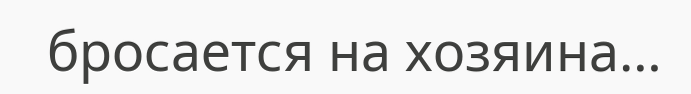бросается на хозяина…